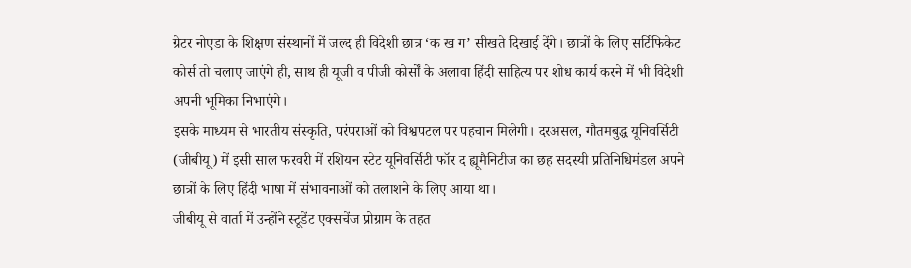ग्रेटर नोएडा के शिक्षण संस्थानों में जल्द ही विदेशी छात्र ‘क ख ग’ सीखते दिखाई देंगे। छात्रों के लिए सर्टिफिकेट कोर्स तो चलाए जाएंगे ही, साथ ही यूजी व पीजी कोर्सों के अलावा हिंदी साहित्य पर शोध कार्य करने में भी विदेशी अपनी भूमिका निभाएंगे।
इसके माध्यम से भारतीय संस्कृति, परंपराओं को विश्वपटल पर पहचान मिलेगी। दरअसल, गौतमबुद्ध यूनिवर्सिटी (जीबीयू) में इसी साल फरवरी में रशियन स्टेट यूनिवर्सिटी फॉर द ह्यूमैनिटीज का छह सदस्यी प्रतिनिधिमंडल अपने छात्रों के लिए हिंदी भाषा में संभावनाओं को तलाशने के लिए आया था।
जीबीयू से वार्ता में उन्होंने स्टूडेंट एक्सचेंज प्रोग्राम के तहत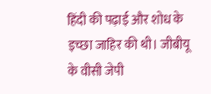हिंदी की पढ़ाई और शोध के इच्छा जाहिर की थी। जीबीयू के वीसी जेपी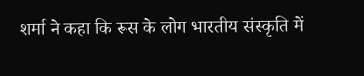शर्मा ने कहा कि रूस के लोग भारतीय संस्कृति में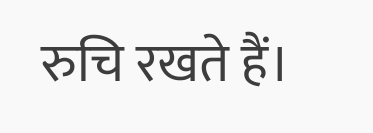रुचि रखते हैं।